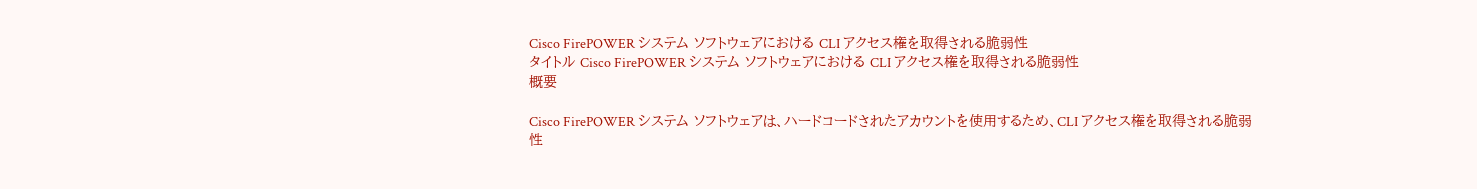Cisco FirePOWER システム ソフトウェアにおける CLI アクセス権を取得される脆弱性
タイトル Cisco FirePOWER システム ソフトウェアにおける CLI アクセス権を取得される脆弱性
概要

Cisco FirePOWER システム ソフトウェアは、ハードコードされたアカウントを使用するため、CLI アクセス権を取得される脆弱性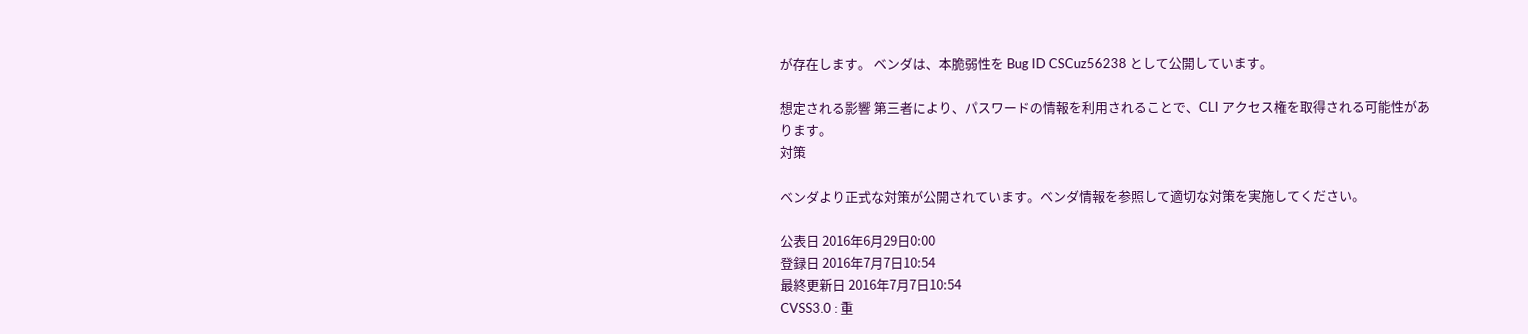が存在します。 ベンダは、本脆弱性を Bug ID CSCuz56238 として公開しています。

想定される影響 第三者により、パスワードの情報を利用されることで、CLI アクセス権を取得される可能性があります。
対策

ベンダより正式な対策が公開されています。ベンダ情報を参照して適切な対策を実施してください。

公表日 2016年6月29日0:00
登録日 2016年7月7日10:54
最終更新日 2016年7月7日10:54
CVSS3.0 : 重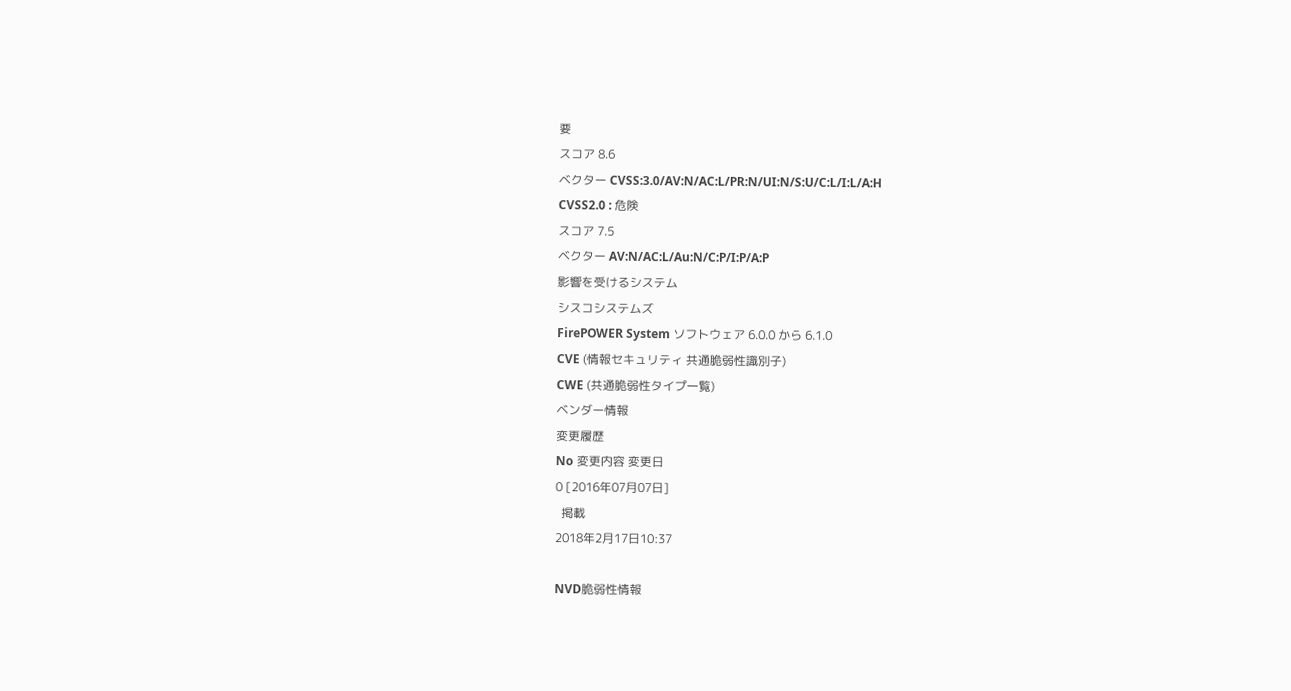要
スコア 8.6
ベクター CVSS:3.0/AV:N/AC:L/PR:N/UI:N/S:U/C:L/I:L/A:H
CVSS2.0 : 危険
スコア 7.5
ベクター AV:N/AC:L/Au:N/C:P/I:P/A:P
影響を受けるシステム
シスコシステムズ
FirePOWER System ソフトウェア 6.0.0 から 6.1.0
CVE (情報セキュリティ 共通脆弱性識別子)
CWE (共通脆弱性タイプ一覧)
ベンダー情報
変更履歴
No 変更内容 変更日
0 [2016年07月07日]
  掲載
2018年2月17日10:37

NVD脆弱性情報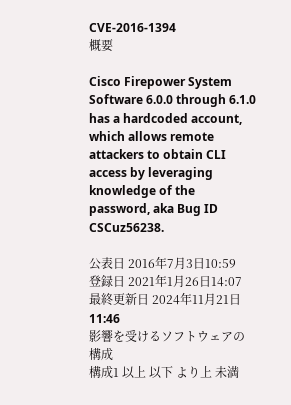CVE-2016-1394
概要

Cisco Firepower System Software 6.0.0 through 6.1.0 has a hardcoded account, which allows remote attackers to obtain CLI access by leveraging knowledge of the password, aka Bug ID CSCuz56238.

公表日 2016年7月3日10:59
登録日 2021年1月26日14:07
最終更新日 2024年11月21日11:46
影響を受けるソフトウェアの構成
構成1 以上 以下 より上 未満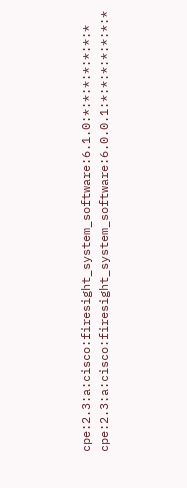cpe:2.3:a:cisco:firesight_system_software:6.1.0:*:*:*:*:*:*:*
cpe:2.3:a:cisco:firesight_system_software:6.0.0.1:*:*:*:*:*:*:*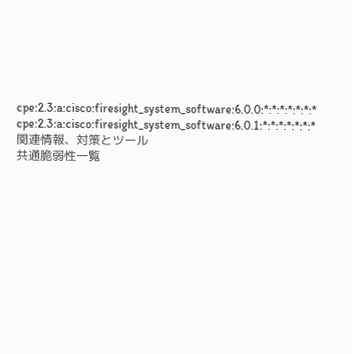cpe:2.3:a:cisco:firesight_system_software:6.0.0:*:*:*:*:*:*:*
cpe:2.3:a:cisco:firesight_system_software:6.0.1:*:*:*:*:*:*:*
関連情報、対策とツール
共通脆弱性一覧